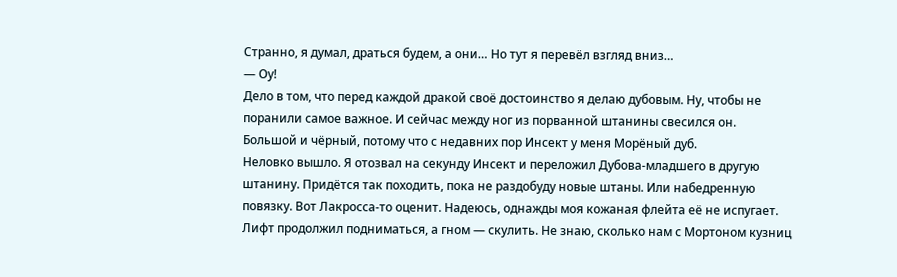Странно, я думал, драться будем, а они… Но тут я перевёл взгляд вниз…
— Оу!
Дело в том, что перед каждой дракой своё достоинство я делаю дубовым. Ну, чтобы не поранили самое важное. И сейчас между ног из порванной штанины свесился он. Большой и чёрный, потому что с недавних пор Инсект у меня Морёный дуб.
Неловко вышло. Я отозвал на секунду Инсект и переложил Дубова-младшего в другую штанину. Придётся так походить, пока не раздобуду новые штаны. Или набедренную повязку. Вот Лакросса-то оценит. Надеюсь, однажды моя кожаная флейта её не испугает.
Лифт продолжил подниматься, а гном — скулить. Не знаю, сколько нам с Мортоном кузниц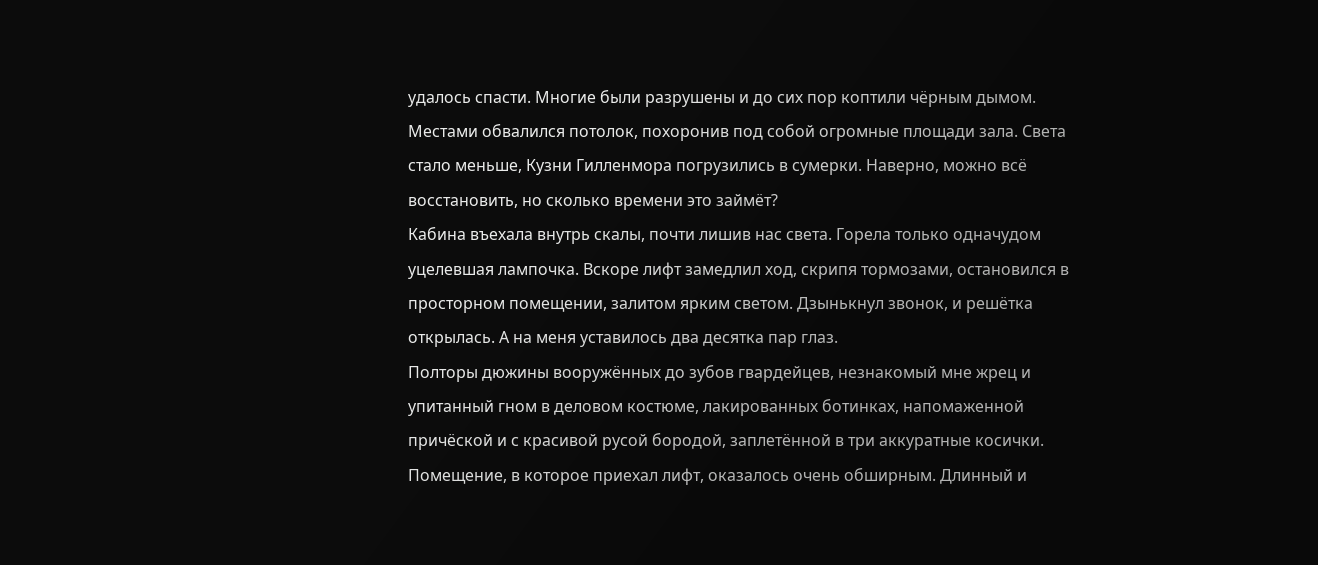удалось спасти. Многие были разрушены и до сих пор коптили чёрным дымом. Местами обвалился потолок, похоронив под собой огромные площади зала. Света стало меньше, Кузни Гилленмора погрузились в сумерки. Наверно, можно всё восстановить, но сколько времени это займёт?
Кабина въехала внутрь скалы, почти лишив нас света. Горела только одначудом уцелевшая лампочка. Вскоре лифт замедлил ход, скрипя тормозами, остановился в просторном помещении, залитом ярким светом. Дзынькнул звонок, и решётка открылась. А на меня уставилось два десятка пар глаз.
Полторы дюжины вооружённых до зубов гвардейцев, незнакомый мне жрец и упитанный гном в деловом костюме, лакированных ботинках, напомаженной причёской и с красивой русой бородой, заплетённой в три аккуратные косички.
Помещение, в которое приехал лифт, оказалось очень обширным. Длинный и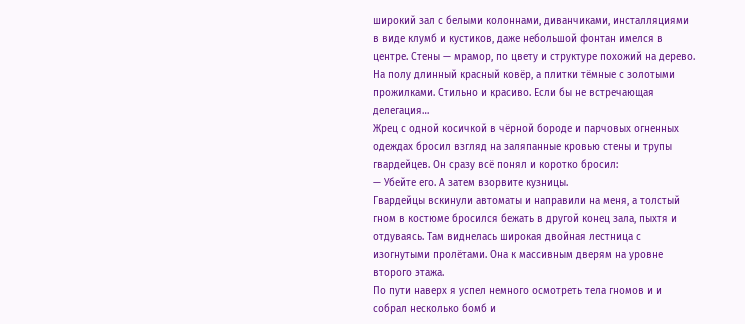широкий зал с белыми колоннами, диванчиками, инсталляциями в виде клумб и кустиков, даже небольшой фонтан имелся в центре. Стены — мрамор, по цвету и структуре похожий на дерево. На полу длинный красный ковёр, а плитки тёмные с золотыми прожилками. Стильно и красиво. Если бы не встречающая делегация…
Жрец с одной косичкой в чёрной бороде и парчовых огненных одеждах бросил взгляд на заляпанные кровью стены и трупы гвардейцев. Он сразу всё понял и коротко бросил:
— Убейте его. А затем взорвите кузницы.
Гвардейцы вскинули автоматы и направили на меня, а толстый гном в костюме бросился бежать в другой конец зала, пыхтя и отдуваясь. Там виднелась широкая двойная лестница с изогнутыми пролётами. Она к массивным дверям на уровне второго этажа.
По пути наверх я успел немного осмотреть тела гномов и и собрал несколько бомб и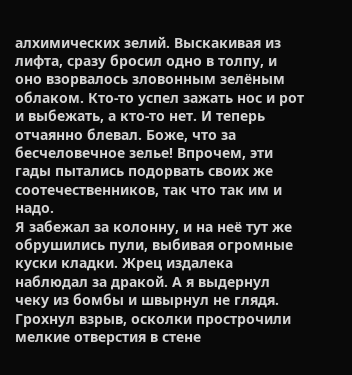алхимических зелий. Выскакивая из лифта, сразу бросил одно в толпу, и оно взорвалось зловонным зелёным облаком. Кто-то успел зажать нос и рот и выбежать, а кто-то нет. И теперь отчаянно блевал. Боже, что за бесчеловечное зелье! Впрочем, эти гады пытались подорвать своих же соотечественников, так что так им и надо.
Я забежал за колонну, и на неё тут же обрушились пули, выбивая огромные куски кладки. Жрец издалека наблюдал за дракой. А я выдернул чеку из бомбы и швырнул не глядя. Грохнул взрыв, осколки прострочили мелкие отверстия в стене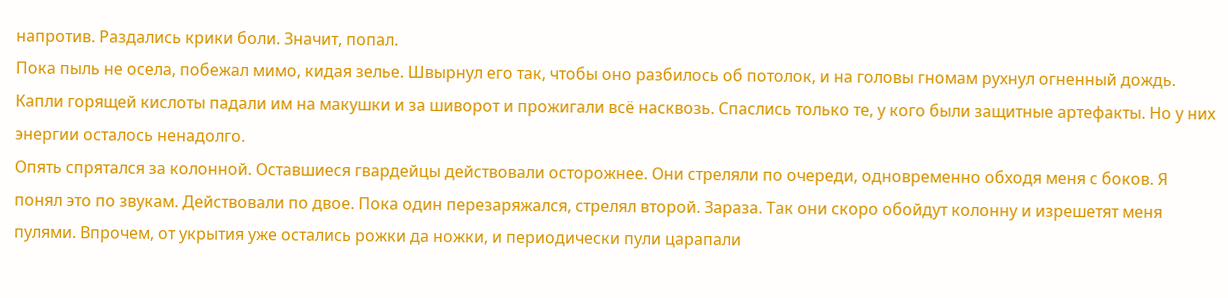напротив. Раздались крики боли. Значит, попал.
Пока пыль не осела, побежал мимо, кидая зелье. Швырнул его так, чтобы оно разбилось об потолок, и на головы гномам рухнул огненный дождь. Капли горящей кислоты падали им на макушки и за шиворот и прожигали всё насквозь. Спаслись только те, у кого были защитные артефакты. Но у них энергии осталось ненадолго.
Опять спрятался за колонной. Оставшиеся гвардейцы действовали осторожнее. Они стреляли по очереди, одновременно обходя меня с боков. Я понял это по звукам. Действовали по двое. Пока один перезаряжался, стрелял второй. Зараза. Так они скоро обойдут колонну и изрешетят меня пулями. Впрочем, от укрытия уже остались рожки да ножки, и периодически пули царапали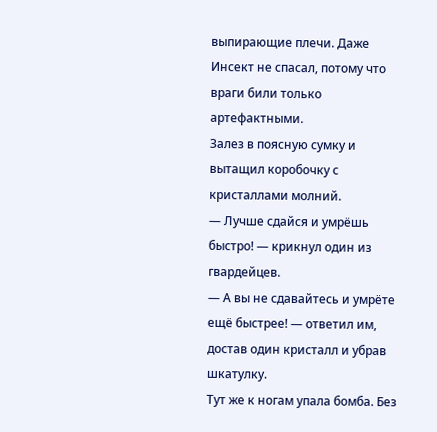выпирающие плечи. Даже Инсект не спасал, потому что враги били только артефактными.
Залез в поясную сумку и вытащил коробочку с кристаллами молний.
— Лучше сдайся и умрёшь быстро! — крикнул один из гвардейцев.
— А вы не сдавайтесь и умрёте ещё быстрее! — ответил им, достав один кристалл и убрав шкатулку.
Тут же к ногам упала бомба. Без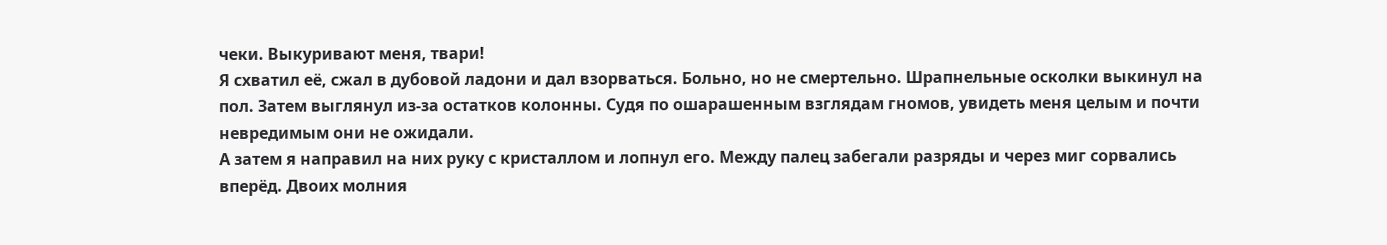чеки. Выкуривают меня, твари!
Я схватил её, сжал в дубовой ладони и дал взорваться. Больно, но не смертельно. Шрапнельные осколки выкинул на пол. Затем выглянул из-за остатков колонны. Судя по ошарашенным взглядам гномов, увидеть меня целым и почти невредимым они не ожидали.
А затем я направил на них руку с кристаллом и лопнул его. Между палец забегали разряды и через миг сорвались вперёд. Двоих молния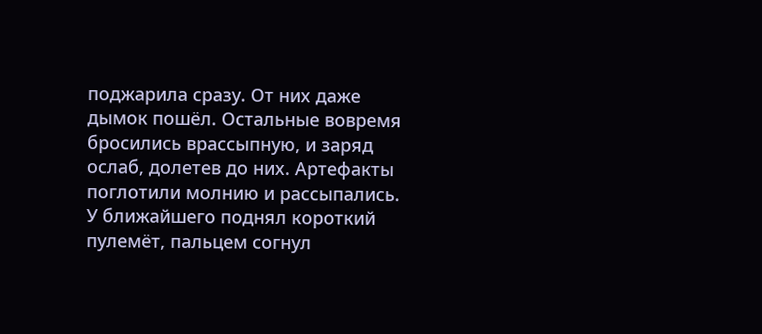поджарила сразу. От них даже дымок пошёл. Остальные вовремя бросились врассыпную, и заряд ослаб, долетев до них. Артефакты поглотили молнию и рассыпались.
У ближайшего поднял короткий пулемёт, пальцем согнул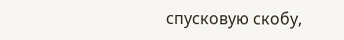спусковую скобу,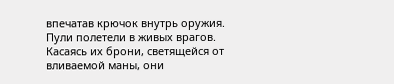впечатав крючок внутрь оружия. Пули полетели в живых врагов. Касаясь их брони, светящейся от вливаемой маны, они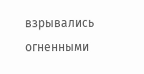взрывались огненными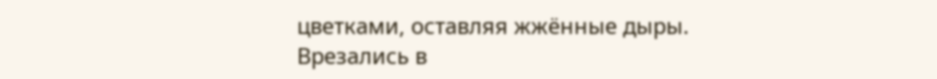цветками, оставляя жжённые дыры. Врезались в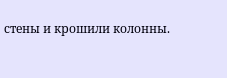стены и крошили колонны.